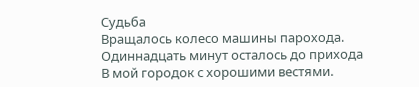Судьба
Вращалось колесо машины парохода.
Одиннадцать минут осталось до прихода
В мой городок с хорошими вестями.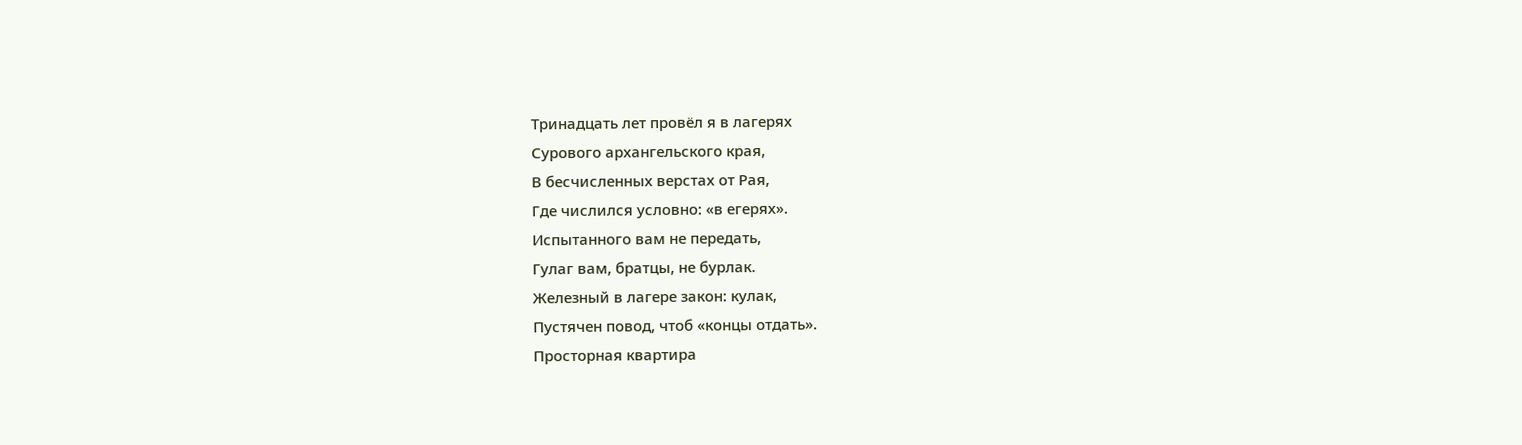Тринадцать лет провёл я в лагерях
Сурового архангельского края,
В бесчисленных верстах от Рая,
Где числился условно: «в егерях».
Испытанного вам не передать,
Гулаг вам, братцы, не бурлак.
Железный в лагере закон: кулак,
Пустячен повод, чтоб «концы отдать».
Просторная квартира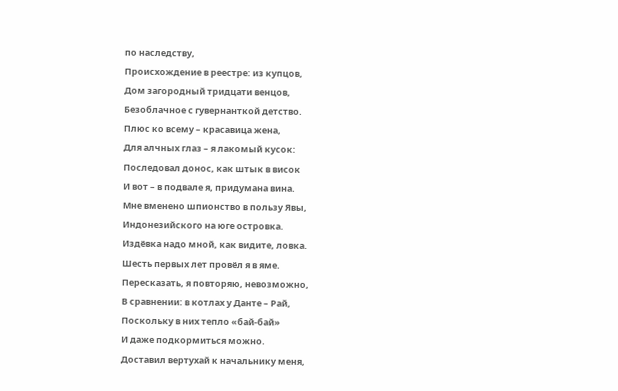по наследству,
Происхождение в реестре: из купцов,
Дом загородный тридцати венцов,
Безоблачное с гувернанткой детство.
Плюс ко всему – красавица жена,
Для алчных глаз – я лакомый кусок:
Последовал донос, как штык в висок
И вот – в подвале я, придумана вина.
Мне вменено шпионство в пользу Явы,
Индонезийского на юге островка.
Издёвка надо мной, как видите, ловка.
Шесть первых лет провёл я в яме.
Пересказать, я повторяю, невозможно,
В сравнении: в котлах у Данте – Рай,
Поскольку в них тепло «бай-бай»
И даже подкормиться можно.
Доставил вертухай к начальнику меня,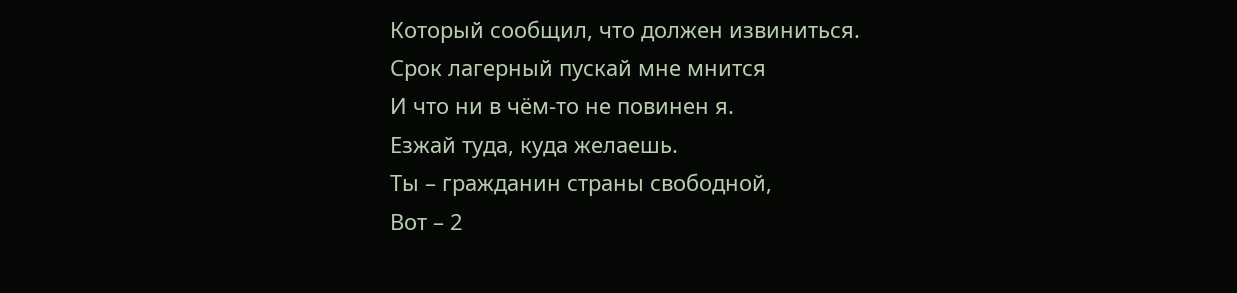Который сообщил, что должен извиниться.
Срок лагерный пускай мне мнится
И что ни в чём-то не повинен я.
Езжай туда, куда желаешь.
Ты – гражданин страны свободной,
Вот – 2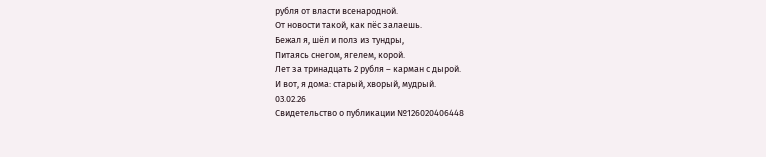рубля от власти всенародной.
От новости такой, как пёс залаешь.
Бежал я, шёл и полз из тундры,
Питаясь снегом, ягелем, корой.
Лет за тринадцать 2 рубля – карман с дырой.
И вот, я дома: старый, хворый, мудрый.
03.02.26
Свидетельство о публикации №126020406448